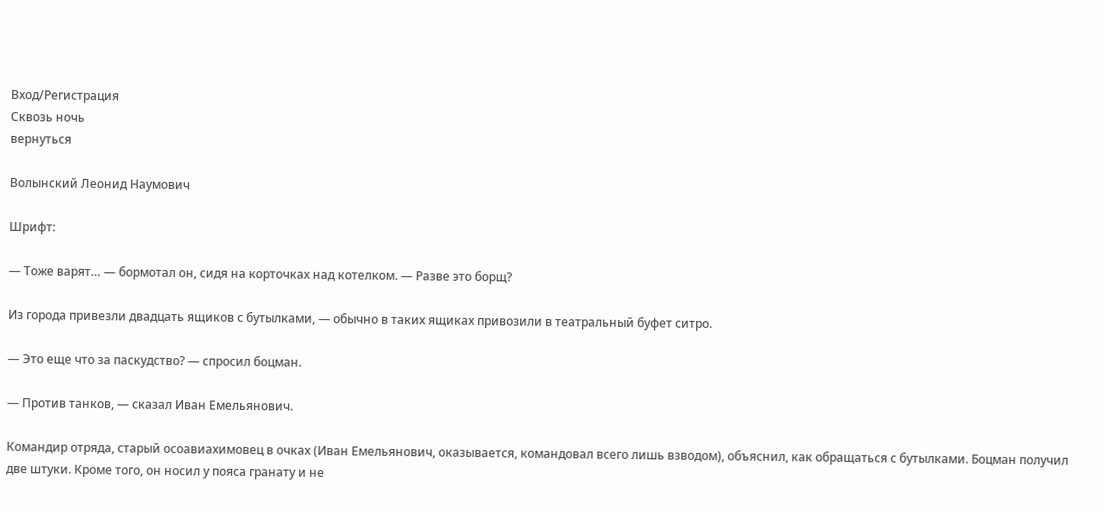Вход/Регистрация
Сквозь ночь
вернуться

Волынский Леонид Наумович

Шрифт:

— Тоже варят… — бормотал он, сидя на корточках над котелком. — Разве это борщ?

Из города привезли двадцать ящиков с бутылками, — обычно в таких ящиках привозили в театральный буфет ситро.

— Это еще что за паскудство? — спросил боцман.

— Против танков, — сказал Иван Емельянович.

Командир отряда, старый осоавиахимовец в очках (Иван Емельянович, оказывается, командовал всего лишь взводом), объяснил, как обращаться с бутылками. Боцман получил две штуки. Кроме того, он носил у пояса гранату и не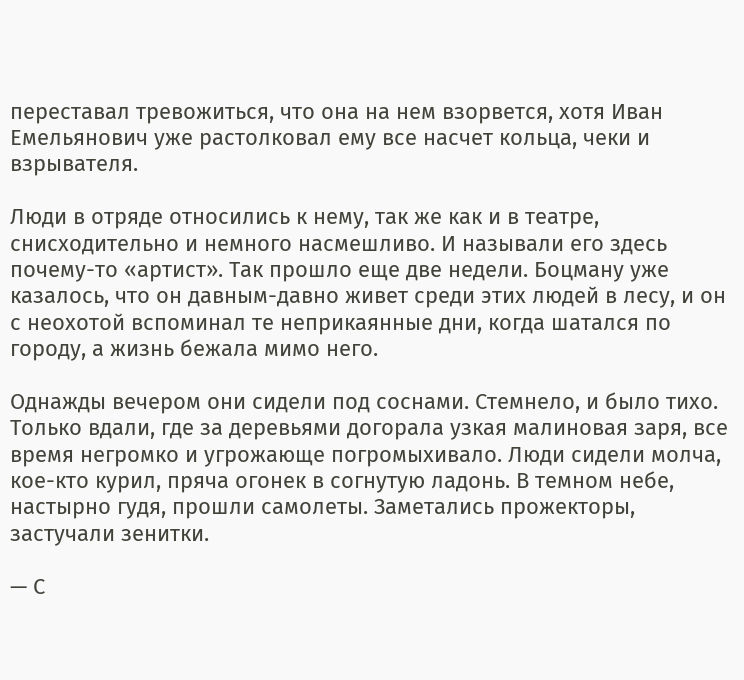переставал тревожиться, что она на нем взорвется, хотя Иван Емельянович уже растолковал ему все насчет кольца, чеки и взрывателя.

Люди в отряде относились к нему, так же как и в театре, снисходительно и немного насмешливо. И называли его здесь почему-то «артист». Так прошло еще две недели. Боцману уже казалось, что он давным-давно живет среди этих людей в лесу, и он с неохотой вспоминал те неприкаянные дни, когда шатался по городу, а жизнь бежала мимо него.

Однажды вечером они сидели под соснами. Стемнело, и было тихо. Только вдали, где за деревьями догорала узкая малиновая заря, все время негромко и угрожающе погромыхивало. Люди сидели молча, кое-кто курил, пряча огонек в согнутую ладонь. В темном небе, настырно гудя, прошли самолеты. Заметались прожекторы, застучали зенитки.

— С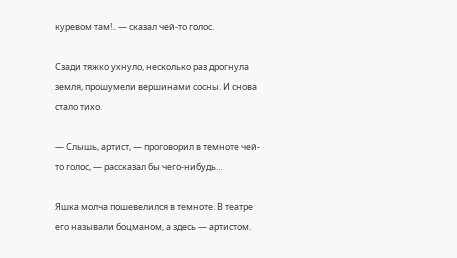куревом там!.. — сказал чей-то голос.

Сзади тяжко ухнуло, несколько раз дрогнула земля, прошумели вершинами сосны. И снова стало тихо.

— Слышь, артист, — проговорил в темноте чей-то голос, — рассказал бы чего-нибудь…

Яшка молча пошевелился в темноте. В театре его называли боцманом, а здесь — артистом.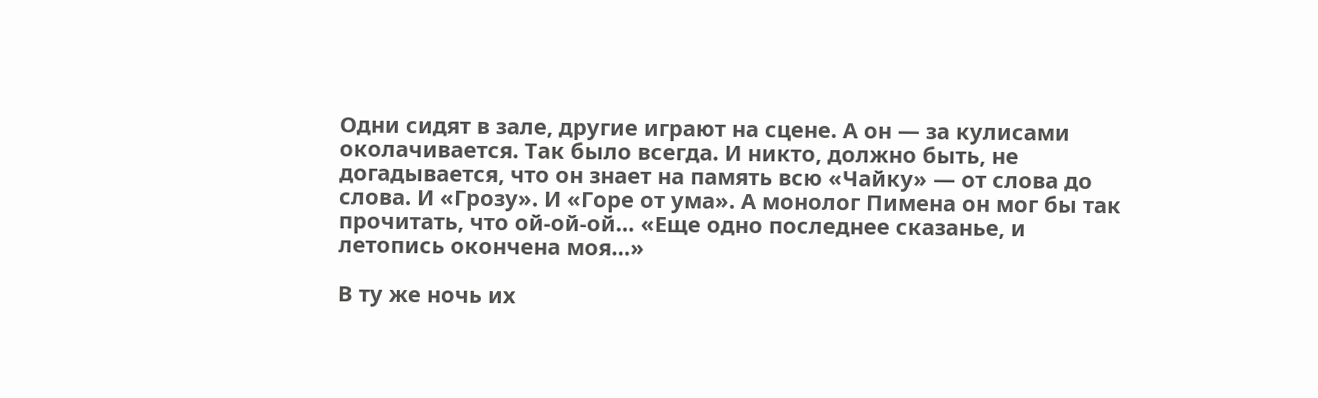Одни сидят в зале, другие играют на сцене. А он — за кулисами околачивается. Так было всегда. И никто, должно быть, не догадывается, что он знает на память всю «Чайку» — от слова до слова. И «Грозу». И «Горе от ума». А монолог Пимена он мог бы так прочитать, что ой-ой-ой… «Еще одно последнее сказанье, и летопись окончена моя…»

В ту же ночь их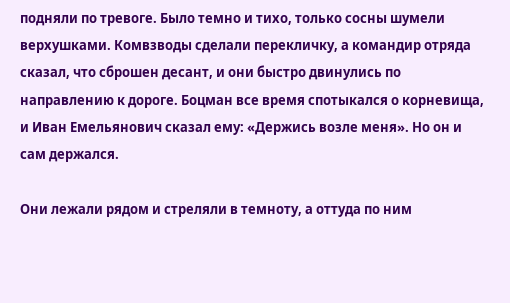подняли по тревоге. Было темно и тихо, только сосны шумели верхушками. Комвзводы сделали перекличку, а командир отряда сказал, что сброшен десант, и они быстро двинулись по направлению к дороге. Боцман все время спотыкался о корневища, и Иван Емельянович сказал ему: «Держись возле меня». Но он и сам держался.

Они лежали рядом и стреляли в темноту, а оттуда по ним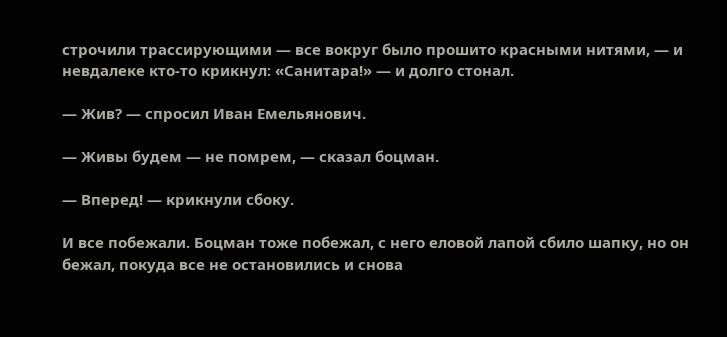строчили трассирующими — все вокруг было прошито красными нитями, — и невдалеке кто-то крикнул: «Санитара!» — и долго стонал.

— Жив? — спросил Иван Емельянович.

— Живы будем — не помрем, — сказал боцман.

— Вперед! — крикнули сбоку.

И все побежали. Боцман тоже побежал, с него еловой лапой сбило шапку, но он бежал, покуда все не остановились и снова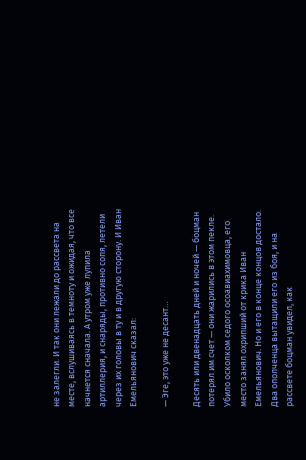не залегли. И так они лежали до рассвета на месте, вслушиваясь в темноту и ожидая, что все начнется сначала. А утром уже лупила артиллерия, и снаряды, противно сопя, летели через их головы в ту и в другую сторону. И Иван Емельянович сказал:

— Эге, это уже не десант…

Десять или двенадцать дней и ночей — боцман потерял им счет — они жарились в этом пекле. Убило осколком седого осоавиахимовца, его место занял охрипший от крика Иван Емельянович. Но и его в конце концов достало. Два ополченца вытащили его из боя, и на рассвете боцман увидел, как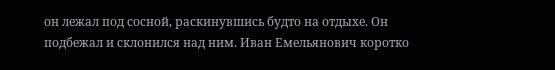он лежал под сосной, раскинувшись будто на отдыхе. Он подбежал и склонился над ним. Иван Емельянович коротко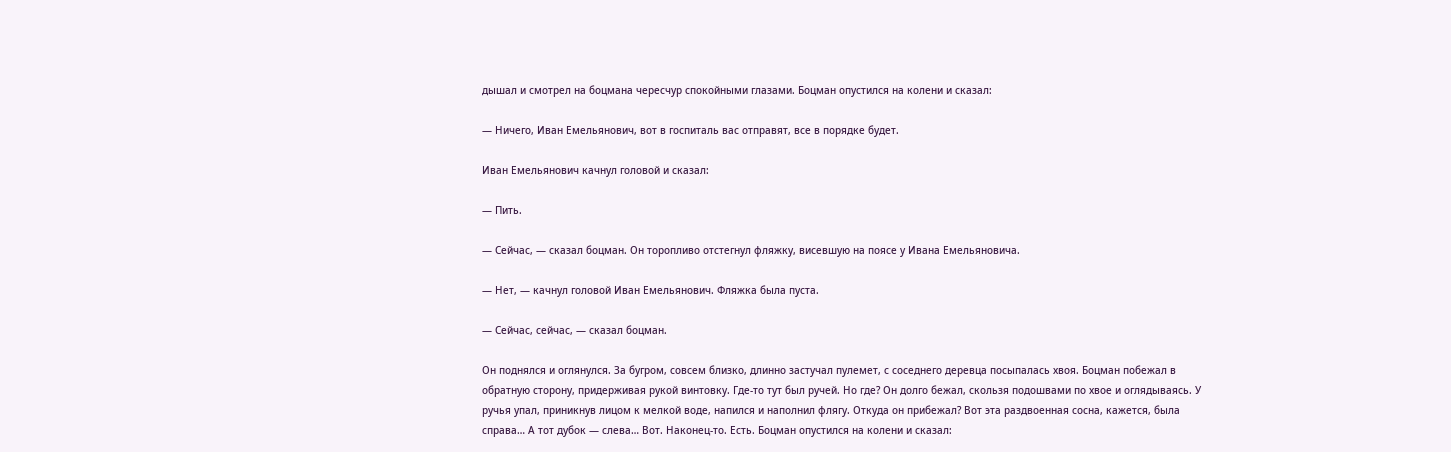дышал и смотрел на боцмана чересчур спокойными глазами. Боцман опустился на колени и сказал:

— Ничего, Иван Емельянович, вот в госпиталь вас отправят, все в порядке будет.

Иван Емельянович качнул головой и сказал:

— Пить.

— Сейчас, — сказал боцман. Он торопливо отстегнул фляжку, висевшую на поясе у Ивана Емельяновича.

— Нет, — качнул головой Иван Емельянович. Фляжка была пуста.

— Сейчас, сейчас, — сказал боцман.

Он поднялся и оглянулся. За бугром, совсем близко, длинно застучал пулемет, с соседнего деревца посыпалась хвоя. Боцман побежал в обратную сторону, придерживая рукой винтовку. Где-то тут был ручей. Но где? Он долго бежал, скользя подошвами по хвое и оглядываясь. У ручья упал, приникнув лицом к мелкой воде, напился и наполнил флягу. Откуда он прибежал? Вот эта раздвоенная сосна, кажется, была справа… А тот дубок — слева… Вот. Наконец-то. Есть. Боцман опустился на колени и сказал: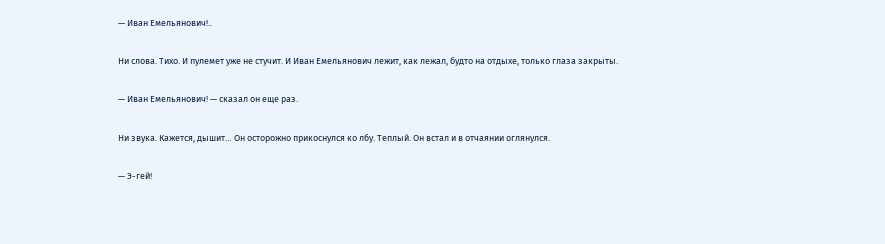— Иван Емельянович!..

Ни слова. Тихо. И пулемет уже не стучит. И Иван Емельянович лежит, как лежал, будто на отдыхе, только глаза закрыты.

— Иван Емельянович! — сказал он еще раз.

Ни звука. Кажется, дышит… Он осторожно прикоснулся ко лбу. Теплый. Он встал и в отчаянии оглянулся.

— Э-гей!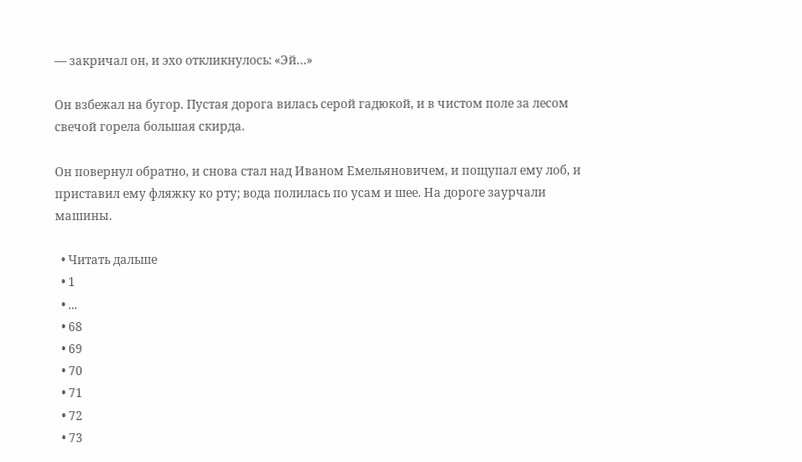— закричал он, и эхо откликнулось: «Эй…»

Он взбежал на бугор. Пустая дорога вилась серой гадюкой, и в чистом поле за лесом свечой горела большая скирда.

Он повернул обратно, и снова стал над Иваном Емельяновичем, и пощупал ему лоб, и приставил ему фляжку ко рту; вода полилась по усам и шее. На дороге заурчали машины.

  • Читать дальше
  • 1
  • ...
  • 68
  • 69
  • 70
  • 71
  • 72
  • 73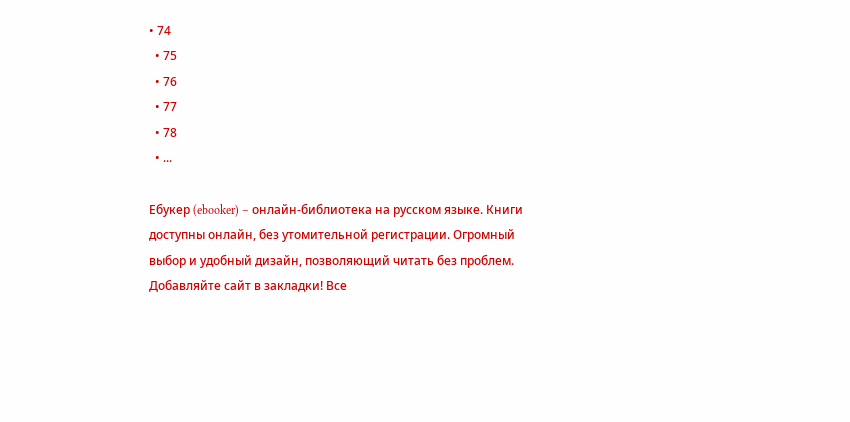• 74
  • 75
  • 76
  • 77
  • 78
  • ...

Ебукер (ebooker) – онлайн-библиотека на русском языке. Книги доступны онлайн, без утомительной регистрации. Огромный выбор и удобный дизайн, позволяющий читать без проблем. Добавляйте сайт в закладки! Все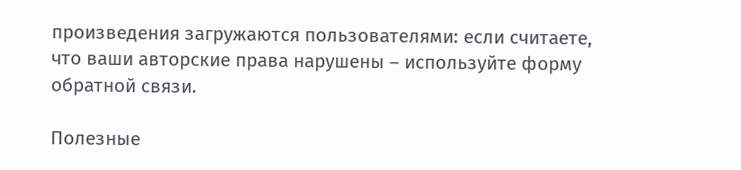произведения загружаются пользователями: если считаете, что ваши авторские права нарушены – используйте форму обратной связи.

Полезные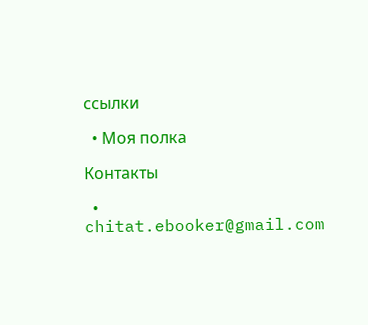ссылки

  • Моя полка

Контакты

  • chitat.ebooker@gmail.com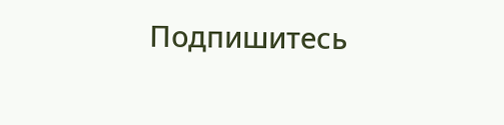Подпишитесь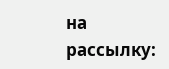на рассылку: